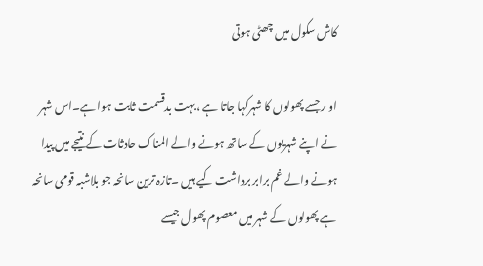کاش سکول میں چھٹی ہوتی

او ر جسے پھولوں کا شہرکہا جاتا ہے ،بہت بدقسمت ثابت ہوا ہے۔اس شہر نے اپنے شہریوں کے ساتھ ہونے والے المناک حادثات کے نتیجے میں پیدا ہونے والے غم برابر برداشت کیے ہیں ۔تازہ ترین سانحہ جو بلاشبہ قومی سانحہ ہے پھولوں کے شہر میں معصوم پھول جیسے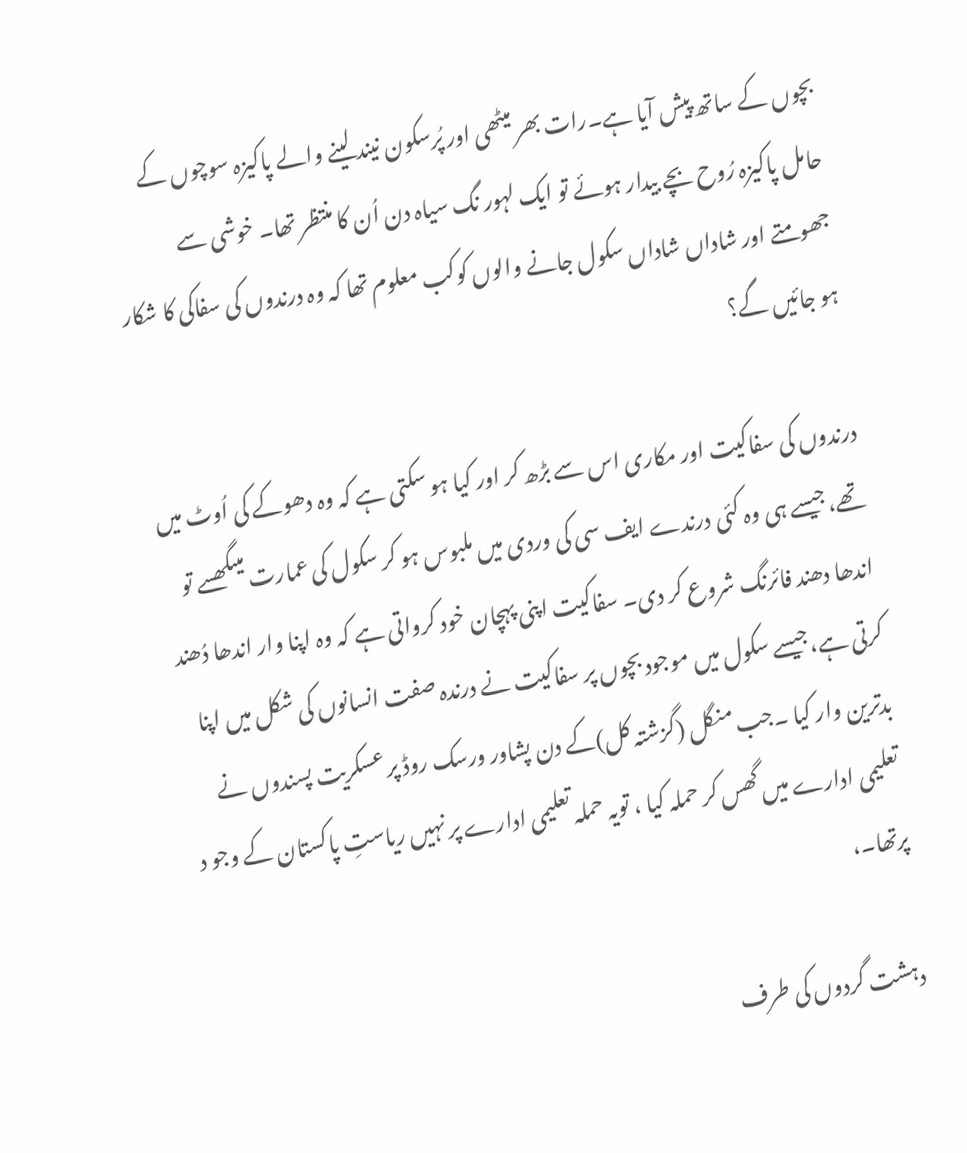بچوں کے ساتھ پیش آیا ہے۔رات بھر میٹھی اور پُرسکون نیند لینے والے پاکیزہ سوچوں کے حامل پاکیزہ رُوح بچے بیدار ہوئے تو ایک لہور نگ سیاہ دن اُن کا منتظر تھا۔ خوشی سے جھومتے اور شاداں شاداں سکول جانے والوں کوکب معلوم تھا کہ وہ درندوں کی سفاکی کا شکار ہو جائیں گے؟

درندوں کی سفاکیت اور مکاری اس سے بڑھ کر اور کیا ہو سکتی ہے کہ وہ دھوکے کی اُوٹ میں تھے،جیسے ہی وہ کئی درندے ایف سی کی وردی میں ملبوس ہو کر سکول کی عمارت میںگھسے تو اندھا دھند فائرنگ شروع کر دی۔ سفاکیت اپنی پہچان خود کرواتی ہے کہ وہ اپنا وار اندھا دُھند کرتی ہے،جیسے سکول میں موجود بچوں پر سفاکیت نے درندہ صفت انسانوں کی شکل میں اپنا بدترین وار کیا ۔جب منگل (گزشتہ کل)کے دن پشاور ورسک روڈ پر عسکریت پسندوں نے تعلیمی ادارے میں گھس کر حملہ کیا ، تویہ حملہ تعلیمی ادارے پر نہیں ریاستِ پاکستان کے وجو د پرتھا۔،

دہشت گردوں کی طرف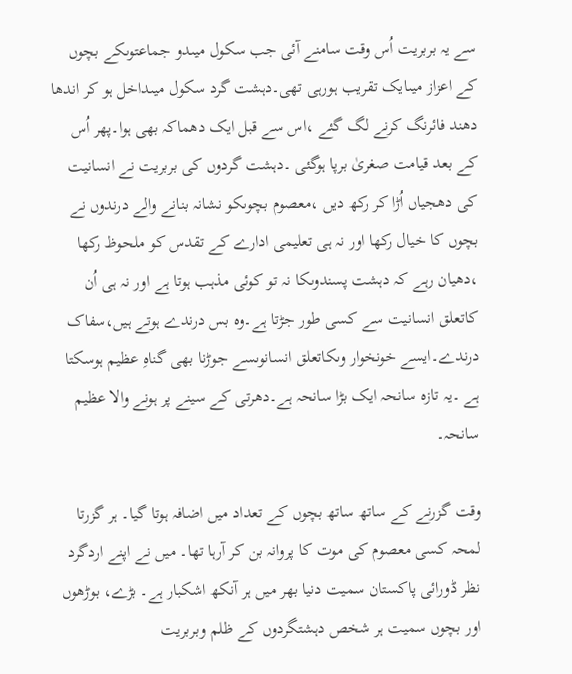سے یہ بربریت اُس وقت سامنے آئی جب سکول میںدو جماعتوںکے بچوں کے اعزاز میںایک تقریب ہورہی تھی۔دہشت گرد سکول میںداخل ہو کر اندھا دھند فائرنگ کرنے لگ گئے ،اس سے قبل ایک دھماکہ بھی ہوا۔پھر اُس کے بعد قیامت صغریٰ برپا ہوگئی ۔دہشت گردوں کی بربریت نے انسانیت کی دھجیاں اُڑا کر رکھ دیں ،معصوم بچوںکو نشانہ بنانے والے درندوں نے بچوں کا خیال رکھا اور نہ ہی تعلیمی ادارے کے تقدس کو ملحوظ رکھا ،دھیان رہے کہ دہشت پسندوںکا نہ تو کوئی مذہب ہوتا ہے اور نہ ہی اُن کاتعلق انسانیت سے کسی طور جڑتا ہے۔وہ بس درندے ہوتے ہیں،سفاک درندے۔ایسے خونخوار وںکاتعلق انسانوںسے جوڑنا بھی گناہِ عظیم ہوسکتا ہے ۔یہ تازہ سانحہ ایک بڑا سانحہ ہے۔دھرتی کے سینے پر ہونے والا عظیم سانحہ۔

وقت گزرنے کے ساتھ ساتھ بچوں کے تعداد میں اضافہ ہوتا گیا۔ ہر گزرتا لمحہ کسی معصوم کی موت کا پروانہ بن کر آرہا تھا۔ میں نے اپنے اردگرد نظر ڈورائی پاکستان سمیت دنیا بھر میں ہر آنکھ اشکبار ہے۔ بڑے، بوڑھوں اور بچوں سمیت ہر شخص دہشتگردوں کے ظلم وبربریت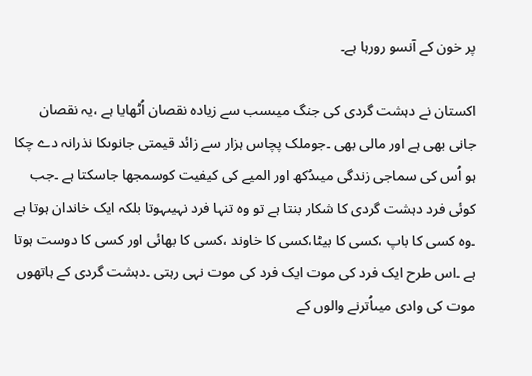پر خون کے آنسو رورہا ہے۔

اکستان نے دہشت گردی کی جنگ میںسب سے زیادہ نقصان اُٹھایا ہے ،یہ نقصان جانی بھی ہے اور مالی بھی ۔جوملک پچاس ہزار سے زائد قیمتی جانوںکا نذرانہ دے چکا ہو اُس کی سماجی زندگی میںدُکھ اور المیے کی کیفیت کوسمجھا جاسکتا ہے ۔جب کوئی فرد دہشت گردی کا شکار بنتا ہے تو وہ تنہا فرد نہیںہوتا بلکہ ایک خاندان ہوتا ہے ۔وہ کسی کا باپ ،کسی کا بیٹا،کسی کا خاوند ،کسی کا بھائی اور کسی کا دوست ہوتا ہے ۔اس طرح ایک فرد کی موت ایک فرد کی موت نہی رہتی ۔دہشت گردی کے ہاتھوں موت کی وادی میںاُترنے والوں کے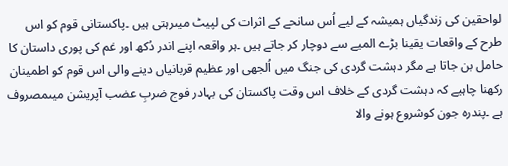لواحقین کی زندگیاں ہمیشہ کے لیے اُس سانحے کے اثرات کی لپیٹ میںرہتی ہیں ۔پاکستانی قوم کو اس طرح کے واقعات یقینا بڑے المیے سے دوچار کر جاتے ہیں ۔ہر واقعہ اپنے اندر دُکھ اور غم کی پوری داستان کا حامل بن جاتا ہے مگر دہشت گردی کی جنگ میں اُلجھی اور عظیم قربانیاں دینے والی اس قوم کو اطمینان رکھنا چاہیے کہ دہشت گردی کے خلاف اس وقت پاکستان کی بہادر فوج ضربِ عضب آپریشن میںمصروف ہے ۔پندرہ جون کوشروع ہونے والا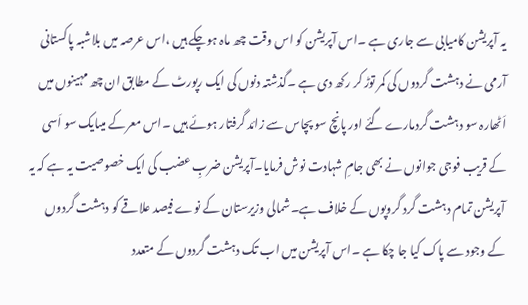یہ آپریشن کامیابی سے جاری ہے ۔اس آپریشن کو اس وقت چھ ماہ ہوچکے ہیں ،اس عرصہ میں بلاشبہ پاکستانی آرمی نے دہشت گردوں کی کمر توڑ کر رکھ دی ہے ۔گذشتہ دنوں کی ایک رپورٹ کے مطابق ان چھ مہینوں میں اَٹھارہ سو دہشت گردمارے گئے اور پانچ سو پچاس سے زائد گرفتار ہوئے ہیں ۔اس معرکے میںایک سو اَسی کے قریب فوجی جوانوں نے بھی جامِ شہادت نوش فرمایا۔آپریشن ضربِ عضب کی ایک خصوصیت یہ ہے کہ یہ آپریشن تمام دہشت گرد گروپوں کے خلاف ہے۔شمالی وزیرستان کے نوے فیصد علاقے کو دہشت گردوں کے وجود سے پاک کیا جا چکا ہے ۔اس آپریشن میں اب تک دہشت گردوں کے متعدد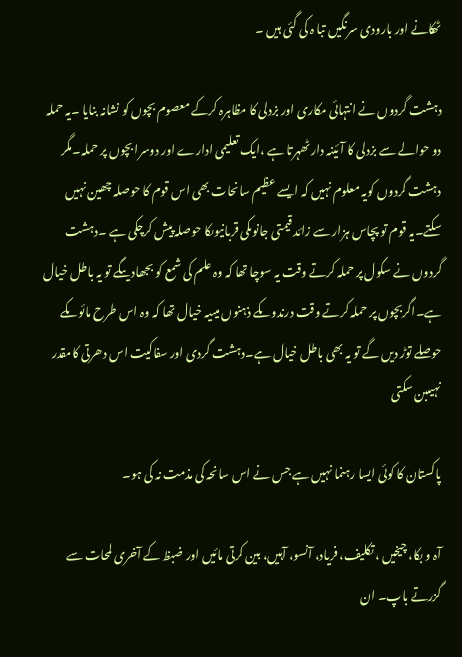ٹھکانے اور بارودی سرنگیں تبا ہ کی گئی ہیں ۔

دہشت گردوں نے انتہائی مکاری اور بزدلی کا مظاہرہ کرکے معصوم بچوں کو نشانہ بنایا ۔یہ حملہ دو حوالے سے بزدلی کا آئینہ دار ٹھہرتا ہے ،ایک تعلیمی ادارے اور دوسرا بچوں پر حملہ۔مگر دہشت گردوں کویہ معلوم نہیں کہ ایسے عظیم سانحات بھی اس قوم کا حوصلہ چھین نہیں سکتے۔یہ قوم تو پچاس ہزار سے زائد قیمتی جانوںکی قربانیوںکا حوصلہ پیش کرچکی ہے ۔دہشت گردوں نے سکول پر حملہ کرتے وقت یہ سوچا تھا کہ وہ علم کی شمع کو بجھادیںگے تو یہ باطل خیال ہے۔اگربچوں پر حملہ کرتے وقت درندوںکے ذہنوں میںیہ خیال تھا کہ وہ اس طرح مائوںکے حوصلے توڑ دیں گے تو یہ بھی باطل خیال ہے۔دہشت گردی اور سفاکیت اس دھرتی کامقدر نہیںبن سکتی

پاکستان کا کوئی ایسا رہنما نہیں ہے جس نے اس سانحہ کی مذمت نہ کی ہو۔

آہ و بکا، چیخیں ، تکلیف، فریاد، آنسو، آہیں، بین کرتی مائیں اور ضبظ کے آخری لمحات سے گزرتے باپ۔ ان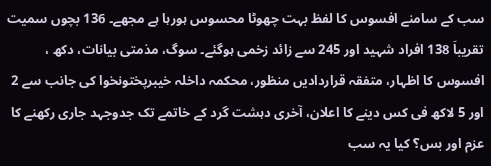سب کے سامنے افسوس کا لفظ بہت چھوٹا محسوس ہورہا ہے مجھے۔ 136 بچوں سمیت تقریباَ 138 افراد شہید اور 245 سے زائد زخمی ہوگئے۔ سوگ، مذمتی بیانات، دکھ ، افسوس کا اظہار، متفقہ قراردادیں منظور، محکمہ داخلہ خیبرپختونخوا کی جانب سے 2 اور 5 لاکھ فی کس دینے کا اعلان، آخری دہشت گرد کے خاتمے تک جدوجہد جاری رکھنے کا عزم اور بس؟ کیا یہ سب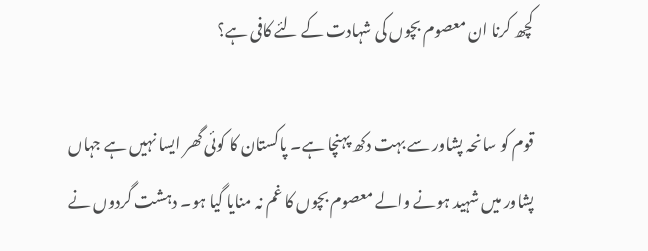کچھ کرنا ان معصوم بچوں کی شہادت کے لئے کافی ہے؟

قوم کو سانحہ پشاور سے بہت دکھ پہنچا ہے۔ پاکستان کا کوئی گھر ایسا نہیں ہے جہاں پشاور میں شہید ہونے والے معصوم بچوں کا غم نہ منایا گیا ہو۔ دہشت گردوں نے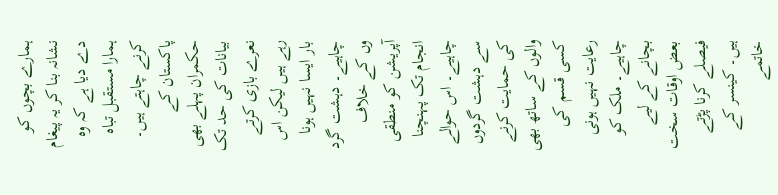ہمارے بچوں کو نشانہ بنا کر یہ پیغام دے دیا ہے کہ وہ ہمارا مستقبل تباہ کرنے چاہتے ہیں۔ پاکستان کے حکمران پہلے بھی بیانات کی حد تک نعرے بازی کرتے رہے ہیں لیکن اس بار ایسا نہیں ہونا چاہیے۔ دہشت گرد وں کے خلاف آپریشن کو منطقی انجام تک پہنچنا چاہیے۔ اس حوالے سے دہشت گردوں کی حمایت کرنے والوں کے ساتھ بھی کسی قسم کی رعایت نہیں ہونی چاہیے۔ ملک کو بچانے کے لیے بعض اوقات سخت فیصلے کرنا پڑتے ہیں۔ کینسر کے خاتمے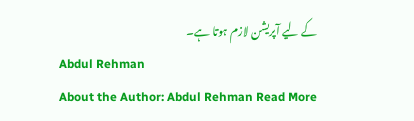کے لیے آپریشن لازم ہوتا ہے۔
Abdul Rehman
About the Author: Abdul Rehman Read More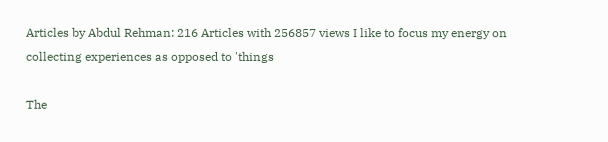Articles by Abdul Rehman: 216 Articles with 256857 views I like to focus my energy on collecting experiences as opposed to 'things

The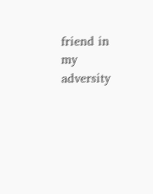friend in my adversity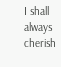I shall always cherish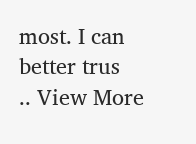most. I can better trus
.. View More